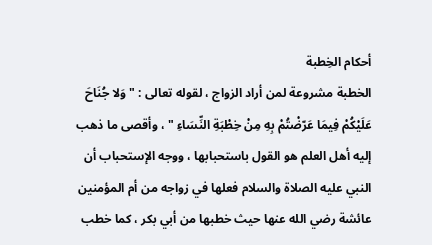أحكام الخِطبة
الخطبة مشروعة لمن أراد الزواج ، لقوله تعالى : " وَلا جُنَاحَ عَلَيْكُمْ فِيمَا عَرّضْتُمْ بِهِ مِنْ خِطْبَةِ النِّسَاءِ " ، وأقصى ما ذهب إليه أهل العلم هو القول باستحبابها ، ووجه الإستحباب أن النبي عليه الصلاة والسلام فعلها في زواجه من أم المؤمنين عائشة رضي الله عنها حيث خطبها من أبي بكر ، كما خطب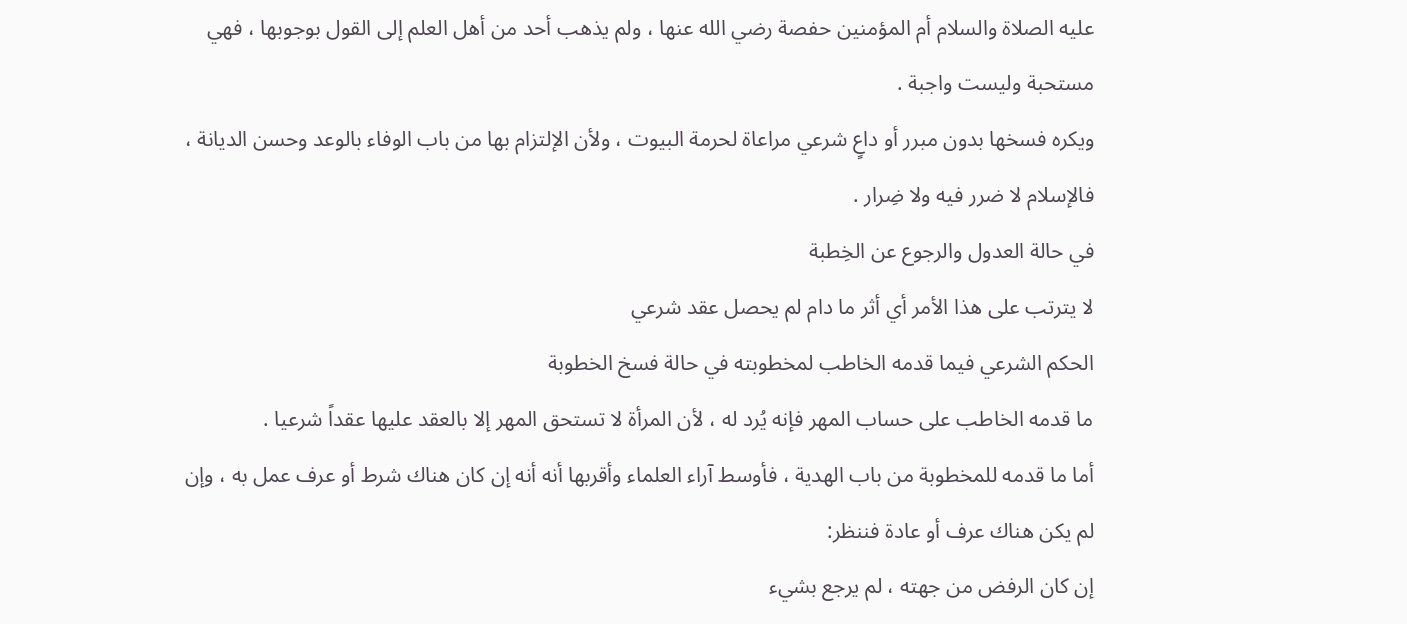عليه الصلاة والسلام أم المؤمنين حفصة رضي الله عنها ، ولم يذهب أحد من أهل العلم إلى القول بوجوبها ، فهي مستحبة وليست واجبة .
ويكره فسخها بدون مبرر أو داعٍ شرعي مراعاة لحرمة البيوت ، ولأن الإلتزام بها من باب الوفاء بالوعد وحسن الديانة ، فالإسلام لا ضرر فيه ولا ضِرار .
في حالة العدول والرجوع عن الخِطبة
لا يترتب على هذا الأمر أي أثر ما دام لم يحصل عقد شرعي
الحكم الشرعي فيما قدمه الخاطب لمخطوبته في حالة فسخ الخطوبة
ما قدمه الخاطب على حساب المهر فإنه يُرد له ، لأن المرأة لا تستحق المهر إلا بالعقد عليها عقداً شرعيا .
أما ما قدمه للمخطوبة من باب الهدية ، فأوسط آراء العلماء وأقربها أنه أنه إن كان هناك شرط أو عرف عمل به ، وإن لم يكن هناك عرف أو عادة فننظر:
إن كان الرفض من جهته ، لم يرجع بشيء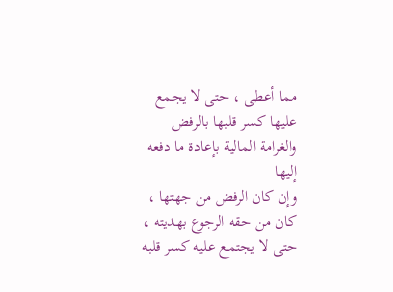مما أعطى ، حتى لا يجمع عليها كسر قلبها بالرفض والغرامة المالية بإعادة ما دفعه إليها
وإن كان الرفض من جهتها ، كان من حقه الرجوع بهديته ، حتى لا يجتمع عليه كسر قلبه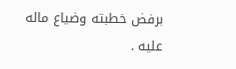برفض خطبته وضياع ماله عليه .